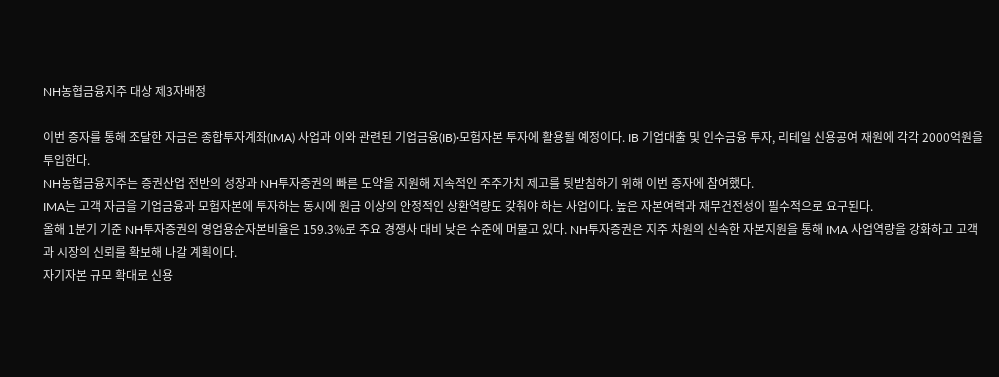NH농협금융지주 대상 제3자배정

이번 증자를 통해 조달한 자금은 종합투자계좌(IMA) 사업과 이와 관련된 기업금융(IB)·모험자본 투자에 활용될 예정이다. IB 기업대출 및 인수금융 투자, 리테일 신용공여 재원에 각각 2000억원을 투입한다.
NH농협금융지주는 증권산업 전반의 성장과 NH투자증권의 빠른 도약을 지원해 지속적인 주주가치 제고를 뒷받침하기 위해 이번 증자에 참여했다.
IMA는 고객 자금을 기업금융과 모험자본에 투자하는 동시에 원금 이상의 안정적인 상환역량도 갖춰야 하는 사업이다. 높은 자본여력과 재무건전성이 필수적으로 요구된다.
올해 1분기 기준 NH투자증권의 영업용순자본비율은 159.3%로 주요 경쟁사 대비 낮은 수준에 머물고 있다. NH투자증권은 지주 차원의 신속한 자본지원을 통해 IMA 사업역량을 강화하고 고객과 시장의 신뢰를 확보해 나갈 계획이다.
자기자본 규모 확대로 신용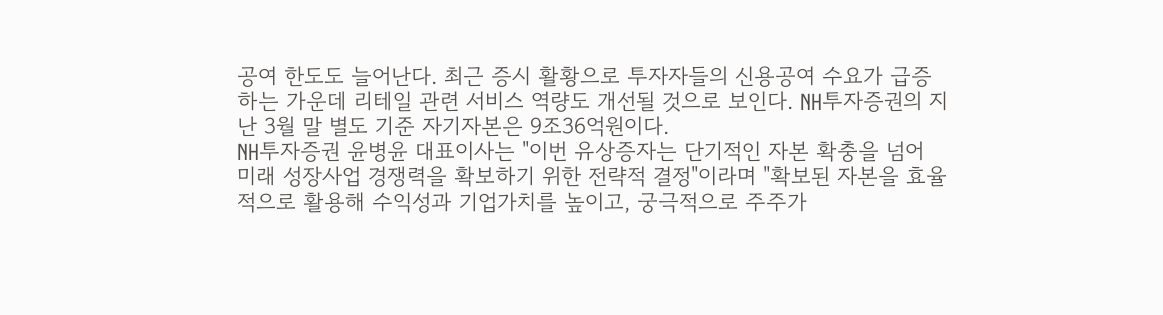공여 한도도 늘어난다. 최근 증시 활황으로 투자자들의 신용공여 수요가 급증하는 가운데 리테일 관련 서비스 역량도 개선될 것으로 보인다. NH투자증권의 지난 3월 말 별도 기준 자기자본은 9조36억원이다.
NH투자증권 윤병윤 대표이사는 "이번 유상증자는 단기적인 자본 확충을 넘어 미래 성장사업 경쟁력을 확보하기 위한 전략적 결정"이라며 "확보된 자본을 효율적으로 활용해 수익성과 기업가치를 높이고, 궁극적으로 주주가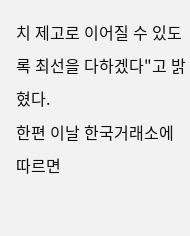치 제고로 이어질 수 있도록 최선을 다하겠다"고 밝혔다.
한편 이날 한국거래소에 따르면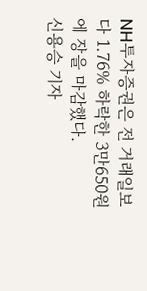NH투자증권은 전 거래일보다 1.76% 하락한 3만650원에 장을 마감했다.
신용승 기자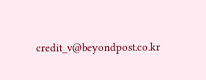credit_v@beyondpost.co.kr